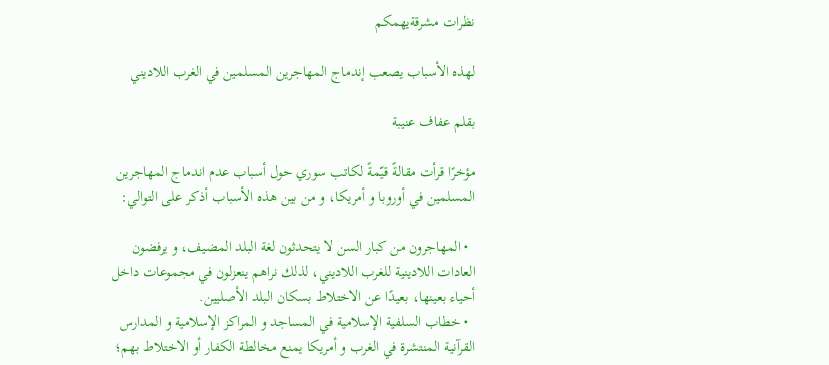نظرات مشرقةيهمكم

لهذه الأسباب يصعب إندماج المهاجرين المسلمين في الغرب اللاديني

بقلم عفاف عنيبة

مؤخرًا قرأت مقالةً قيّمةً لكاتب سوري حول أسباب عدم اندماج المهاجرين المسلمين في أوروبا و أمريكا، و من بين هذه الأسباب أذكر على التوالي:

  • المهاجرون من كبار السن لا يتحدثون لغة البلد المضيف، و يرفضون العادات اللادينية للغرب اللاديني، لذلك نراهم ينعزلون في مجموعات داخل أحياء بعينها، بعيدًا عن الاختلاط بسكان البلد الأصليين.
  • خطاب السلفية الإسلامية في المساجد و المراكز الإسلامية و المدارس القرآنية المنتشرة في الغرب و أمريكا يمنع مخالطة الكفار أو الاختلاط بهم؛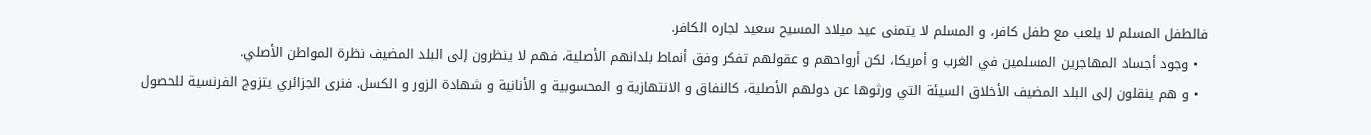فالطفل المسلم لا يلعب مع طفل كافر، و المسلم لا يتمنى عيد ميلاد المسيح سعيد لجاره الكافر.
  • وجود أجساد المهاجرين المسلمين في الغرب و أمريكا، لكن أرواحهم و عقولهم تفكر وفق أنماط بلدانهم الأصلية، فهم لا ينظرون إلى البلد المضيف نظرة المواطن الأصلي.
  • و هم ينقلون إلى البلد المضيف الأخلاق السيئة التي ورثوها عن دولهم الأصلية، كالنفاق و الانتهازية و المحسوبية و الأنانية و شهادة الزور و الكسل. فنرى الجزائري يتزوج الفرنسية للحصول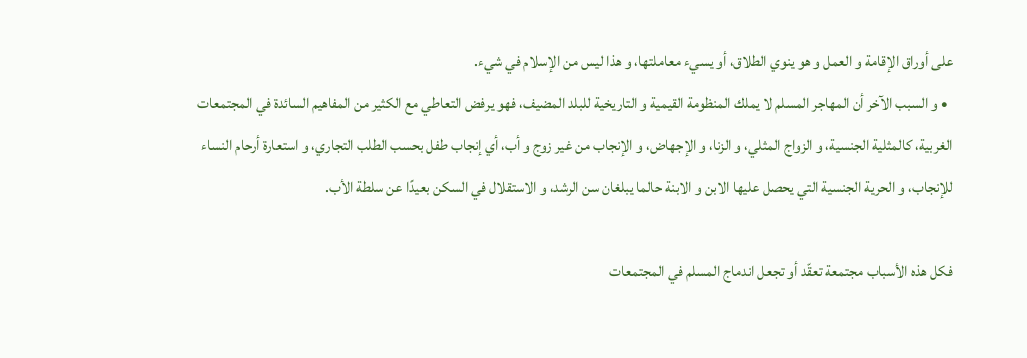على أوراق الإقامة و العمل و هو ينوي الطلاق، أو يسيء معاملتها، و هذا ليس من الإسلام في شيء.
  • و السبب الآخر أن المهاجر المسلم لا يملك المنظومة القيمية و التاريخية للبلد المضيف، فهو يرفض التعاطي مع الكثير من المفاهيم السائدة في المجتمعات الغربية، كالمثلية الجنسية، و الزواج المثلي، و الزنا، و الإجهاض، و الإنجاب من غير زوج و أب، أي إنجاب طفل بحسب الطلب التجاري، و استعارة أرحام النساء للإنجاب، و الحرية الجنسية التي يحصل عليها الابن و الابنة حالما يبلغان سن الرشد، و الاستقلال في السكن بعيدًا عن سلطة الأب.

فكل هذه الأسباب مجتمعة تعقّد أو تجعل اندماج المسلم في المجتمعات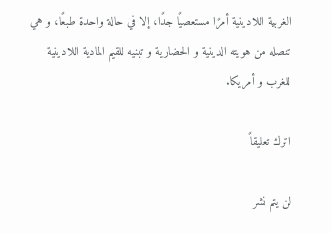الغربية اللادينية أمرًا مستعصيًا جدًا، إلا في حالة واحدة طبعًا، و هي تنصله من هويته الدينية و الحضارية و تبنيه للقيم المادية اللادينية للغرب و أمريكا.

اترك تعليقاً

لن يتم نشر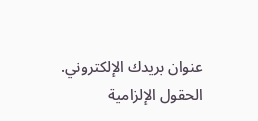عنوان بريدك الإلكتروني. الحقول الإلزامية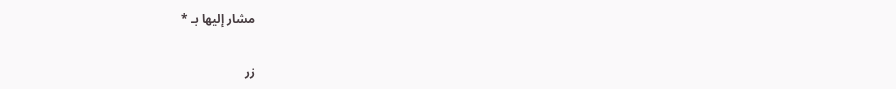مشار إليها بـ *

زر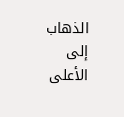الذهاب إلى الأعلى